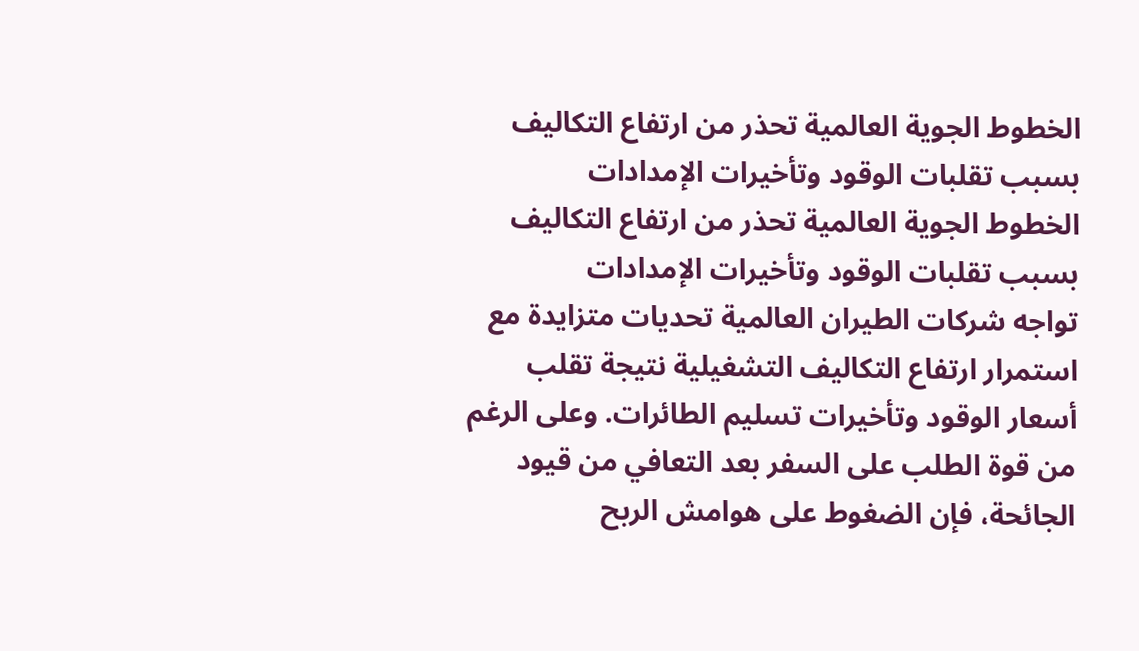الخطوط الجوية العالمية تحذر من ارتفاع التكاليف بسبب تقلبات الوقود وتأخيرات الإمدادات
الخطوط الجوية العالمية تحذر من ارتفاع التكاليف بسبب تقلبات الوقود وتأخيرات الإمدادات
تواجه شركات الطيران العالمية تحديات متزايدة مع استمرار ارتفاع التكاليف التشغيلية نتيجة تقلب أسعار الوقود وتأخيرات تسليم الطائرات. وعلى الرغم من قوة الطلب على السفر بعد التعافي من قيود الجائحة، فإن الضغوط على هوامش الربح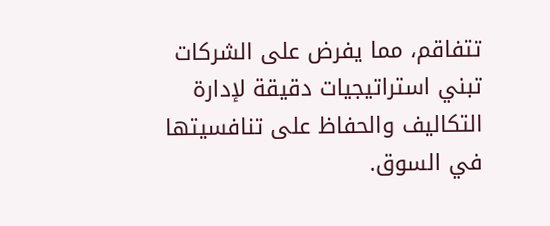تتفاقم، مما يفرض على الشركات تبني استراتيجيات دقيقة لإدارة التكاليف والحفاظ على تنافسيتها في السوق.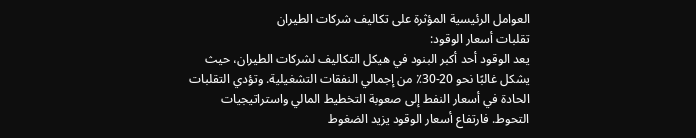العوامل الرئيسية المؤثرة على تكاليف شركات الطيران
تقلبات أسعار الوقود:
يعد الوقود أحد أكبر البنود في هيكل التكاليف لشركات الطيران، حيث يشكل غالبًا نحو 20-30٪ من إجمالي النفقات التشغيلية. وتؤدي التقلبات الحادة في أسعار النفط إلى صعوبة التخطيط المالي واستراتيجيات التحوط. فارتفاع أسعار الوقود يزيد الضغوط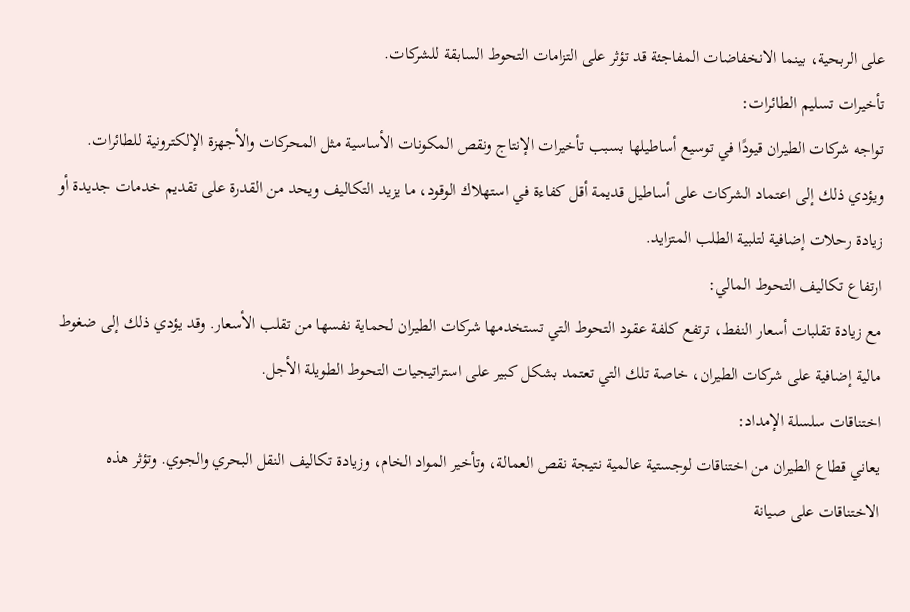على الربحية، بينما الانخفاضات المفاجئة قد تؤثر على التزامات التحوط السابقة للشركات.
تأخيرات تسليم الطائرات:
تواجه شركات الطيران قيودًا في توسيع أساطيلها بسبب تأخيرات الإنتاج ونقص المكونات الأساسية مثل المحركات والأجهزة الإلكترونية للطائرات. ويؤدي ذلك إلى اعتماد الشركات على أساطيل قديمة أقل كفاءة في استهلاك الوقود، ما يزيد التكاليف ويحد من القدرة على تقديم خدمات جديدة أو زيادة رحلات إضافية لتلبية الطلب المتزايد.
ارتفاع تكاليف التحوط المالي:
مع زيادة تقلبات أسعار النفط، ترتفع كلفة عقود التحوط التي تستخدمها شركات الطيران لحماية نفسها من تقلب الأسعار. وقد يؤدي ذلك إلى ضغوط مالية إضافية على شركات الطيران، خاصة تلك التي تعتمد بشكل كبير على استراتيجيات التحوط الطويلة الأجل.
اختناقات سلسلة الإمداد:
يعاني قطاع الطيران من اختناقات لوجستية عالمية نتيجة نقص العمالة، وتأخير المواد الخام، وزيادة تكاليف النقل البحري والجوي. وتؤثر هذه الاختناقات على صيانة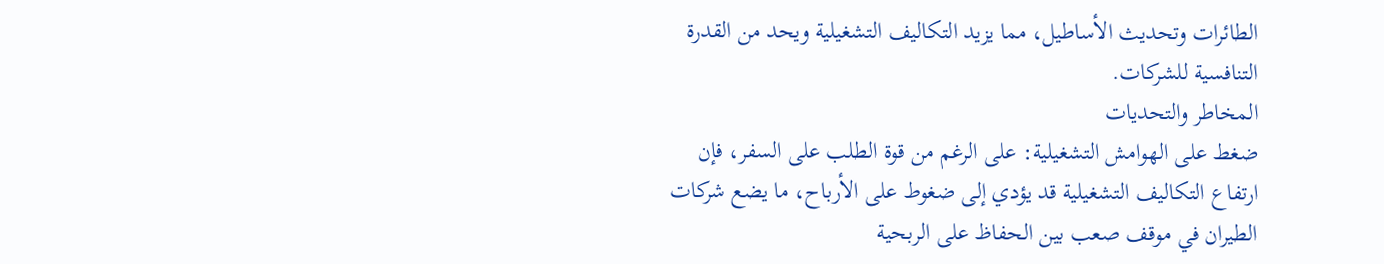الطائرات وتحديث الأساطيل، مما يزيد التكاليف التشغيلية ويحد من القدرة التنافسية للشركات.
المخاطر والتحديات
ضغط على الهوامش التشغيلية: على الرغم من قوة الطلب على السفر، فإن ارتفاع التكاليف التشغيلية قد يؤدي إلى ضغوط على الأرباح، ما يضع شركات الطيران في موقف صعب بين الحفاظ على الربحية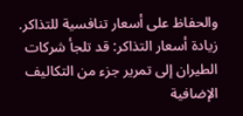والحفاظ على أسعار تنافسية للتذاكر.
زيادة أسعار التذاكر: قد تلجأ شركات الطيران إلى تمرير جزء من التكاليف الإضافية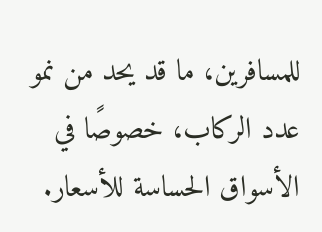للمسافرين، ما قد يحد من نمو عدد الركاب، خصوصًا في الأسواق الحساسة للأسعار.